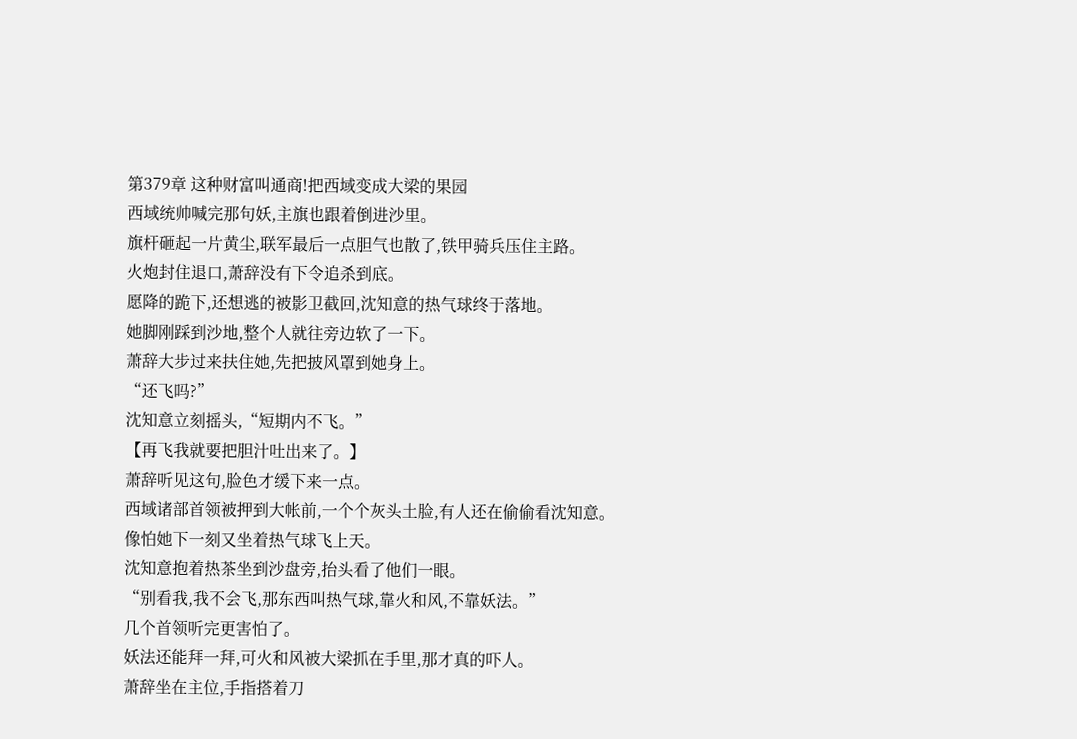第379章 这种财富叫通商!把西域变成大梁的果园
西域统帅喊完那句妖,主旗也跟着倒进沙里。
旗杆砸起一片黄尘,联军最后一点胆气也散了,铁甲骑兵压住主路。
火炮封住退口,萧辞没有下令追杀到底。
愿降的跪下,还想逃的被影卫截回,沈知意的热气球终于落地。
她脚刚踩到沙地,整个人就往旁边软了一下。
萧辞大步过来扶住她,先把披风罩到她身上。
“还飞吗?”
沈知意立刻摇头,“短期内不飞。”
【再飞我就要把胆汁吐出来了。】
萧辞听见这句,脸色才缓下来一点。
西域诸部首领被押到大帐前,一个个灰头土脸,有人还在偷偷看沈知意。
像怕她下一刻又坐着热气球飞上天。
沈知意抱着热茶坐到沙盘旁,抬头看了他们一眼。
“别看我,我不会飞,那东西叫热气球,靠火和风,不靠妖法。”
几个首领听完更害怕了。
妖法还能拜一拜,可火和风被大梁抓在手里,那才真的吓人。
萧辞坐在主位,手指搭着刀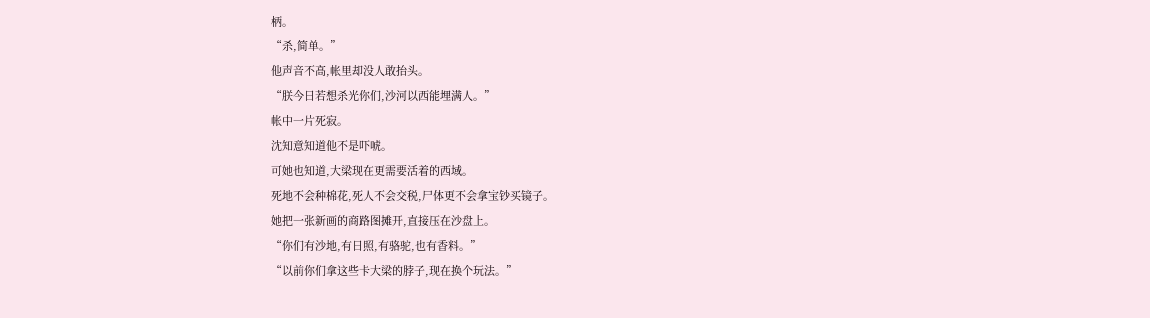柄。
“杀,简单。”
他声音不高,帐里却没人敢抬头。
“朕今日若想杀光你们,沙河以西能埋满人。”
帐中一片死寂。
沈知意知道他不是吓唬。
可她也知道,大梁现在更需要活着的西域。
死地不会种棉花,死人不会交税,尸体更不会拿宝钞买镜子。
她把一张新画的商路图摊开,直接压在沙盘上。
“你们有沙地,有日照,有骆驼,也有香料。”
“以前你们拿这些卡大梁的脖子,现在换个玩法。”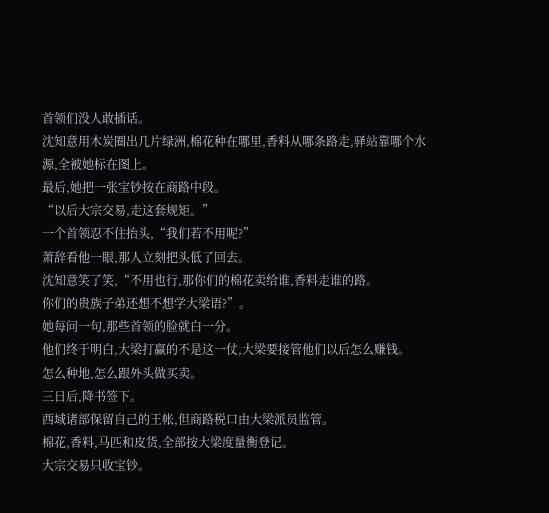首领们没人敢插话。
沈知意用木炭圈出几片绿洲,棉花种在哪里,香料从哪条路走,驿站靠哪个水源,全被她标在图上。
最后,她把一张宝钞按在商路中段。
“以后大宗交易,走这套规矩。”
一个首领忍不住抬头,“我们若不用呢?”
萧辞看他一眼,那人立刻把头低了回去。
沈知意笑了笑,“不用也行,那你们的棉花卖给谁,香料走谁的路。
你们的贵族子弟还想不想学大梁语?”。
她每问一句,那些首领的脸就白一分。
他们终于明白,大梁打赢的不是这一仗,大梁要接管他们以后怎么赚钱。
怎么种地,怎么跟外头做买卖。
三日后,降书签下。
西域诸部保留自己的王帐,但商路税口由大梁派员监管。
棉花,香料,马匹和皮货,全部按大梁度量衡登记。
大宗交易只收宝钞。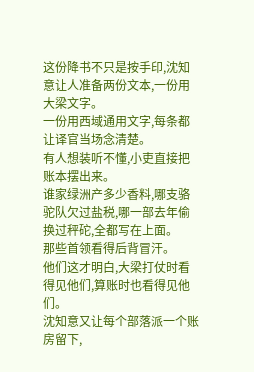这份降书不只是按手印,沈知意让人准备两份文本,一份用大梁文字。
一份用西域通用文字,每条都让译官当场念清楚。
有人想装听不懂,小吏直接把账本摆出来。
谁家绿洲产多少香料,哪支骆驼队欠过盐税,哪一部去年偷换过秤砣,全都写在上面。
那些首领看得后背冒汗。
他们这才明白,大梁打仗时看得见他们,算账时也看得见他们。
沈知意又让每个部落派一个账房留下,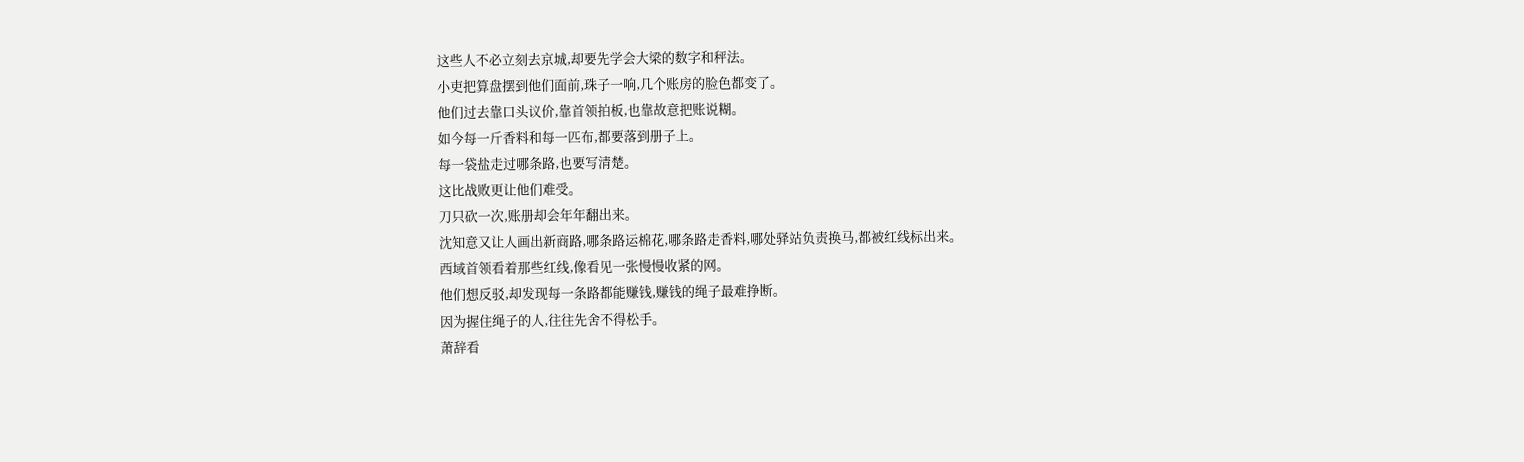这些人不必立刻去京城,却要先学会大梁的数字和秤法。
小吏把算盘摆到他们面前,珠子一响,几个账房的脸色都变了。
他们过去靠口头议价,靠首领拍板,也靠故意把账说糊。
如今每一斤香料和每一匹布,都要落到册子上。
每一袋盐走过哪条路,也要写清楚。
这比战败更让他们难受。
刀只砍一次,账册却会年年翻出来。
沈知意又让人画出新商路,哪条路运棉花,哪条路走香料,哪处驿站负责换马,都被红线标出来。
西域首领看着那些红线,像看见一张慢慢收紧的网。
他们想反驳,却发现每一条路都能赚钱,赚钱的绳子最难挣断。
因为握住绳子的人,往往先舍不得松手。
萧辞看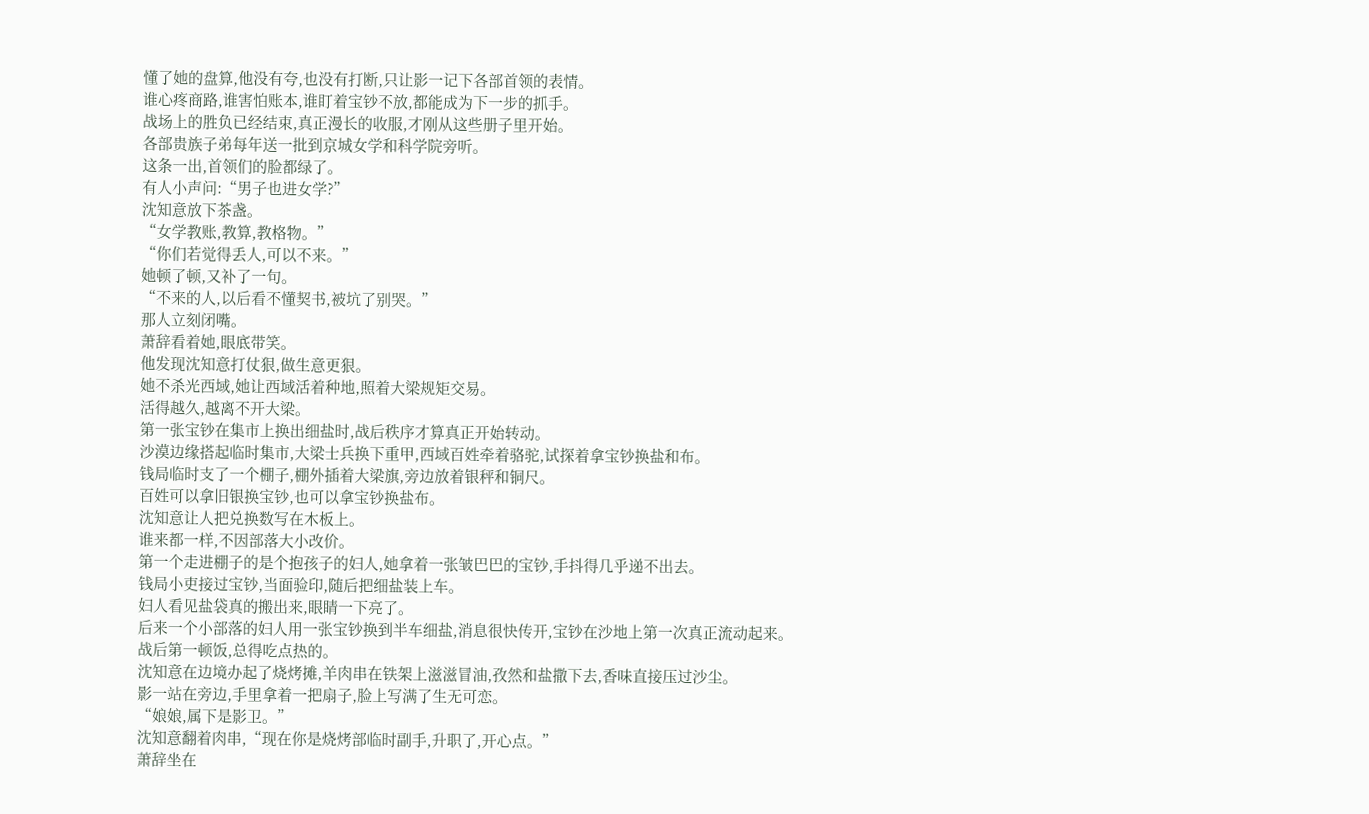懂了她的盘算,他没有夸,也没有打断,只让影一记下各部首领的表情。
谁心疼商路,谁害怕账本,谁盯着宝钞不放,都能成为下一步的抓手。
战场上的胜负已经结束,真正漫长的收服,才刚从这些册子里开始。
各部贵族子弟每年送一批到京城女学和科学院旁听。
这条一出,首领们的脸都绿了。
有人小声问:“男子也进女学?”
沈知意放下茶盏。
“女学教账,教算,教格物。”
“你们若觉得丢人,可以不来。”
她顿了顿,又补了一句。
“不来的人,以后看不懂契书,被坑了别哭。”
那人立刻闭嘴。
萧辞看着她,眼底带笑。
他发现沈知意打仗狠,做生意更狠。
她不杀光西域,她让西域活着种地,照着大梁规矩交易。
活得越久,越离不开大梁。
第一张宝钞在集市上换出细盐时,战后秩序才算真正开始转动。
沙漠边缘搭起临时集市,大梁士兵换下重甲,西域百姓牵着骆驼,试探着拿宝钞换盐和布。
钱局临时支了一个棚子,棚外插着大梁旗,旁边放着银秤和铜尺。
百姓可以拿旧银换宝钞,也可以拿宝钞换盐布。
沈知意让人把兑换数写在木板上。
谁来都一样,不因部落大小改价。
第一个走进棚子的是个抱孩子的妇人,她拿着一张皱巴巴的宝钞,手抖得几乎递不出去。
钱局小吏接过宝钞,当面验印,随后把细盐装上车。
妇人看见盐袋真的搬出来,眼睛一下亮了。
后来一个小部落的妇人用一张宝钞换到半车细盐,消息很快传开,宝钞在沙地上第一次真正流动起来。
战后第一顿饭,总得吃点热的。
沈知意在边境办起了烧烤摊,羊肉串在铁架上滋滋冒油,孜然和盐撒下去,香味直接压过沙尘。
影一站在旁边,手里拿着一把扇子,脸上写满了生无可恋。
“娘娘,属下是影卫。”
沈知意翻着肉串,“现在你是烧烤部临时副手,升职了,开心点。”
萧辞坐在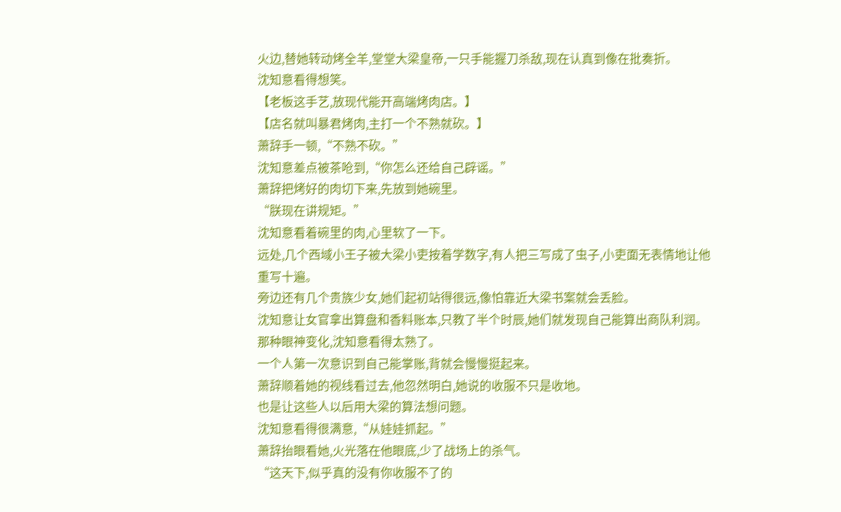火边,替她转动烤全羊,堂堂大梁皇帝,一只手能握刀杀敌,现在认真到像在批奏折。
沈知意看得想笑。
【老板这手艺,放现代能开高端烤肉店。】
【店名就叫暴君烤肉,主打一个不熟就砍。】
萧辞手一顿,“不熟不砍。”
沈知意差点被茶呛到,“你怎么还给自己辟谣。”
萧辞把烤好的肉切下来,先放到她碗里。
“朕现在讲规矩。”
沈知意看着碗里的肉,心里软了一下。
远处,几个西域小王子被大梁小吏按着学数字,有人把三写成了虫子,小吏面无表情地让他重写十遍。
旁边还有几个贵族少女,她们起初站得很远,像怕靠近大梁书案就会丢脸。
沈知意让女官拿出算盘和香料账本,只教了半个时辰,她们就发现自己能算出商队利润。
那种眼神变化,沈知意看得太熟了。
一个人第一次意识到自己能掌账,背就会慢慢挺起来。
萧辞顺着她的视线看过去,他忽然明白,她说的收服不只是收地。
也是让这些人以后用大梁的算法想问题。
沈知意看得很满意,“从娃娃抓起。”
萧辞抬眼看她,火光落在他眼底,少了战场上的杀气。
“这天下,似乎真的没有你收服不了的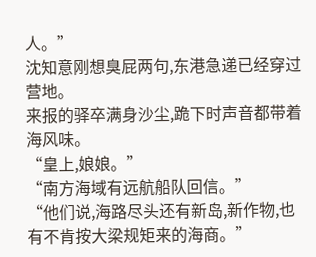人。”
沈知意刚想臭屁两句,东港急递已经穿过营地。
来报的驿卒满身沙尘,跪下时声音都带着海风味。
“皇上,娘娘。”
“南方海域有远航船队回信。”
“他们说,海路尽头还有新岛,新作物,也有不肯按大梁规矩来的海商。”